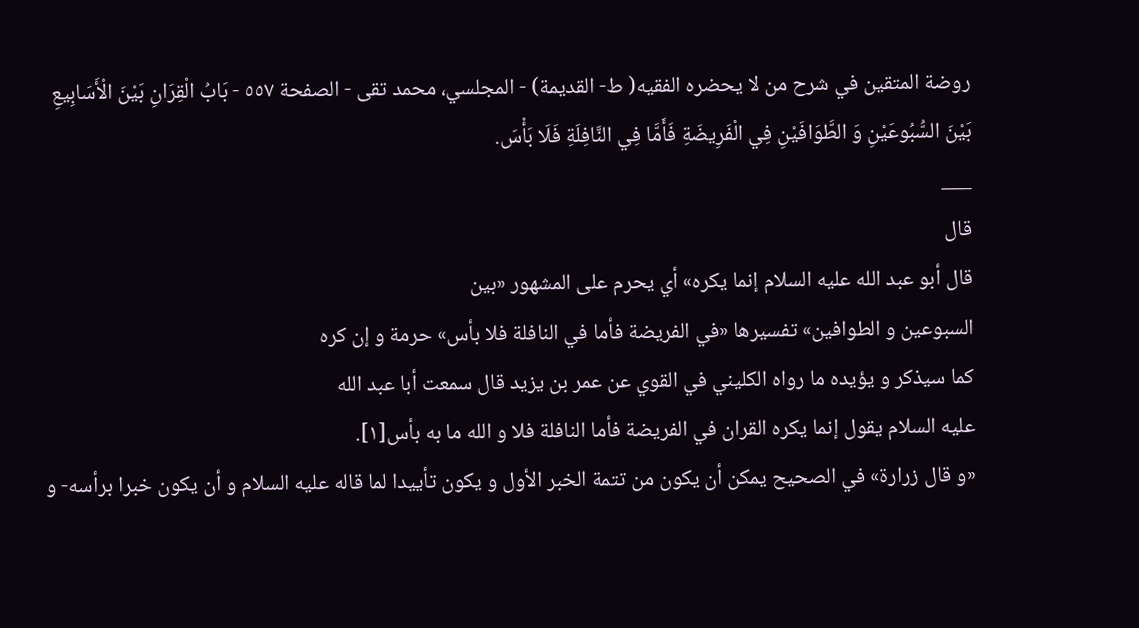روضة المتقين في شرح من لا يحضره الفقيه( ط- القديمة) - المجلسي، محمد تقى - الصفحة ٥٥٧ - بَابُ الْقِرَانِ بَيْنَ الْأَسَابِيعِ
بَيْنَ السُّبُوعَيْنِ وَ الطَّوَافَيْنِ فِي الْفَرِيضَةِ فَأَمَّا فِي النَّافِلَةِ فَلَا بَأْسَ.
___
قال
قال أبو عبد الله عليه السلام إنما يكره» أي يحرم على المشهور «بين
السبوعين و الطوافين» تفسيرها «في الفريضة فأما في النافلة فلا بأس» حرمة و إن كره
كما سيذكر و يؤيده ما رواه الكليني في القوي عن عمر بن يزيد قال سمعت أبا عبد الله
عليه السلام يقول إنما يكره القران في الفريضة فأما النافلة فلا و الله ما به بأس[١].
«و قال زرارة» في الصحيح يمكن أن يكون من تتمة الخبر الأول و يكون تأييدا لما قاله عليه السلام و أن يكون خبرا برأسه- و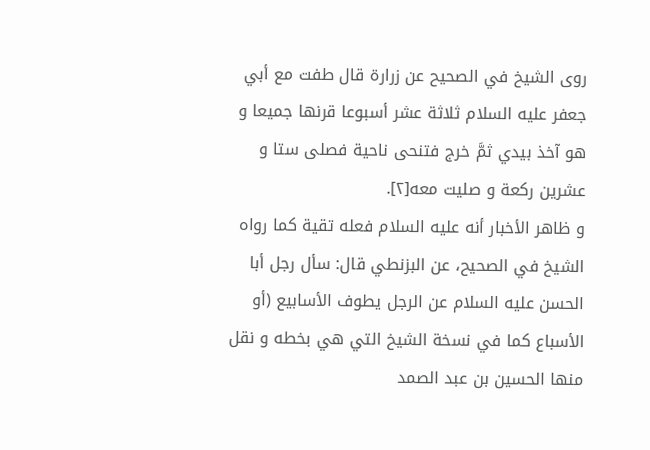روى الشيخ في الصحيح عن زرارة قال طفت مع أبي جعفر عليه السلام ثلاثة عشر أسبوعا قرنها جميعا و هو آخذ بيدي ثمَّ خرج فتنحى ناحية فصلى ستا و عشرين ركعة و صليت معه[٢].
و ظاهر الأخبار أنه عليه السلام فعله تقية كما رواه الشيخ في الصحيح، عن البزنطي قال: سأل رجل أبا الحسن عليه السلام عن الرجل يطوف الأسابيع (أو الأسباع كما في نسخة الشيخ التي هي بخطه و نقل منها الحسين بن عبد الصمد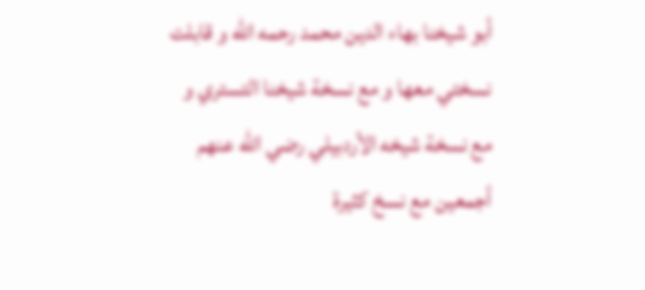أبو شيخنا بهاء الدين محمد رحمه الله و قابلت نسختي معها و مع نسخة شيخنا التستري و مع نسخة شيخه الأردبيلي رضي الله عنهم أجمعين مع نسخ كثيرة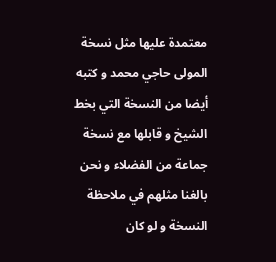معتمدة عليها مثل نسخة المولى حاجي محمد و كتبه أيضا من النسخة التي بخط الشيخ و قابلها مع نسخة جماعة من الفضلاء و نحن بالغنا مثلهم في ملاحظة النسخة و لو كان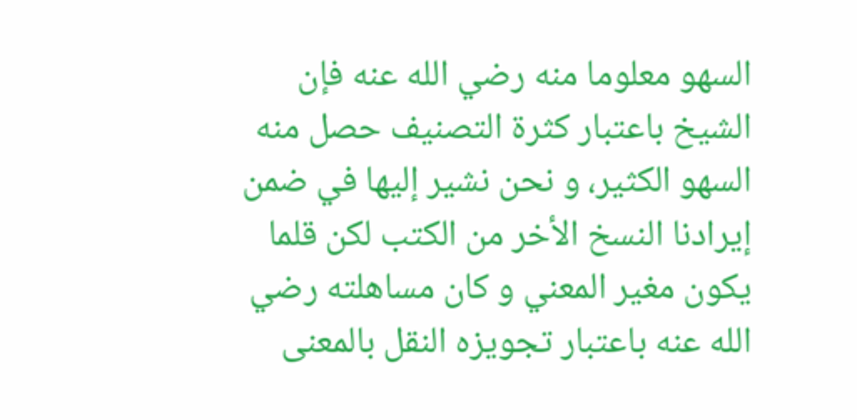السهو معلوما منه رضي الله عنه فإن الشيخ باعتبار كثرة التصنيف حصل منه السهو الكثير، و نحن نشير إليها في ضمن إيرادنا النسخ الأخر من الكتب لكن قلما يكون مغير المعني و كان مساهلته رضي الله عنه باعتبار تجويزه النقل بالمعنى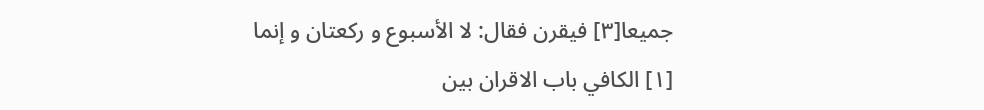جميعا[٣] فيقرن فقال: لا الأسبوع و ركعتان و إنما
[١] الكافي باب الاقران بين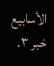الأسابيع خبر ٣.